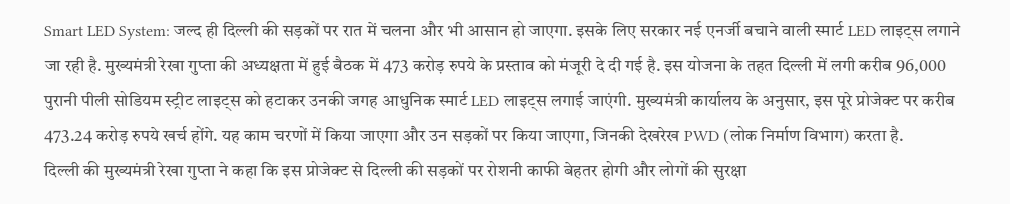Smart LED System: जल्द ही दिल्ली की सड़कों पर रात में चलना और भी आसान हो जाएगा. इसके लिए सरकार नई एनर्जी बचाने वाली स्मार्ट LED लाइट्स लगाने जा रही है. मुख्यमंत्री रेखा गुप्ता की अध्यक्षता में हुई बैठक में 473 करोड़ रुपये के प्रस्ताव को मंजूरी दे दी गई है. इस योजना के तहत दिल्ली में लगी करीब 96,000 पुरानी पीली सोडियम स्ट्रीट लाइट्स को हटाकर उनकी जगह आधुनिक स्मार्ट LED लाइट्स लगाई जाएंगी. मुख्यमंत्री कार्यालय के अनुसार, इस पूरे प्रोजेक्ट पर करीब 473.24 करोड़ रुपये खर्च होंगे. यह काम चरणों में किया जाएगा और उन सड़कों पर किया जाएगा, जिनकी देखरेख PWD (लोक निर्माण विभाग) करता है.
दिल्ली की मुख्यमंत्री रेखा गुप्ता ने कहा कि इस प्रोजेक्ट से दिल्ली की सड़कों पर रोशनी काफी बेहतर होगी और लोगों की सुरक्षा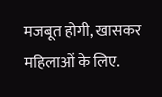मजबूत होगी, खासकर महिलाओं के लिए.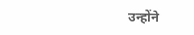उन्होंने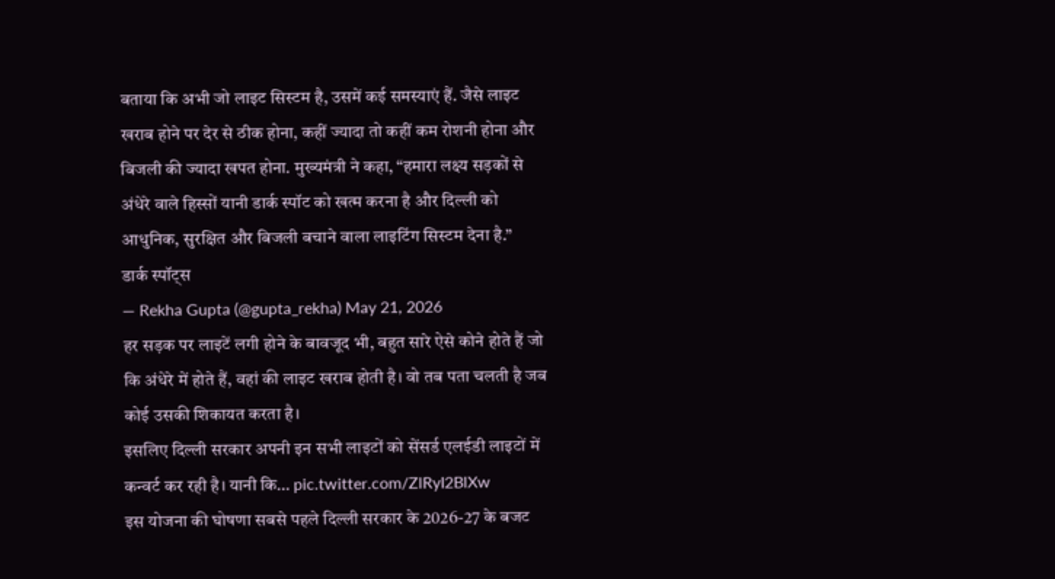बताया कि अभी जो लाइट सिस्टम है, उसमें कई समस्याएं हैं. जैसे लाइट खराब होने पर देर से ठीक होना, कहीं ज्यादा तो कहीं कम रोशनी होना और बिजली की ज्यादा खपत होना. मुख्यमंत्री ने कहा, “हमारा लक्ष्य सड़कों से अंधेरे वाले हिस्सों यानी डार्क स्पॉट को खत्म करना है और दिल्ली को आधुनिक, सुरक्षित और बिजली बचाने वाला लाइटिंग सिस्टम देना है.”
डार्क स्पॉट्स
— Rekha Gupta (@gupta_rekha) May 21, 2026
हर सड़क पर लाइटें लगी होने के बावजूद भी, बहुत सारे ऐसे कोने होते हैं जो कि अंधेरे में होते हैं, वहां की लाइट खराब होती है। वो तब पता चलती है जब कोई उसकी शिकायत करता है।
इसलिए दिल्ली सरकार अपनी इन सभी लाइटों को सेंसर्ड एलईडी लाइटों में कन्वर्ट कर रही है। यानी कि… pic.twitter.com/ZlRyI2BlXw
इस योजना की घोषणा सबसे पहले दिल्ली सरकार के 2026-27 के बजट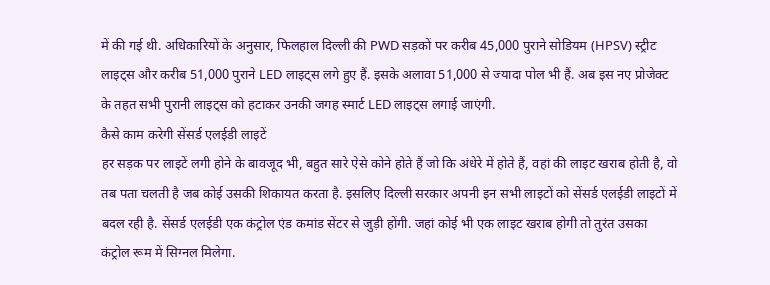में की गई थी. अधिकारियों के अनुसार, फिलहाल दिल्ली की PWD सड़कों पर करीब 45,000 पुराने सोडियम (HPSV) स्ट्रीट लाइट्स और करीब 51,000 पुराने LED लाइट्स लगे हुए हैं. इसके अलावा 51,000 से ज्यादा पोल भी हैं. अब इस नए प्रोजेक्ट के तहत सभी पुरानी लाइट्स को हटाकर उनकी जगह स्मार्ट LED लाइट्स लगाई जाएंगी.
कैसे काम करेगी सेंसर्ड एलईडी लाइटें
हर सड़क पर लाइटें लगी होने के बावजूद भी, बहुत सारे ऐसे कोने होते हैं जो कि अंधेरे में होते हैं, वहां की लाइट खराब होती है, वो तब पता चलती है जब कोई उसकी शिकायत करता है. इसलिए दिल्ली सरकार अपनी इन सभी लाइटों को सेंसर्ड एलईडी लाइटों में बदल रही है. सेंसर्ड एलईडी एक कंट्रोल एंड कमांड सेंटर से जुड़ी होंगी. जहां कोई भी एक लाइट खराब होगी तो तुरंत उसका कंट्रोल रूम में सिग्नल मिलेगा.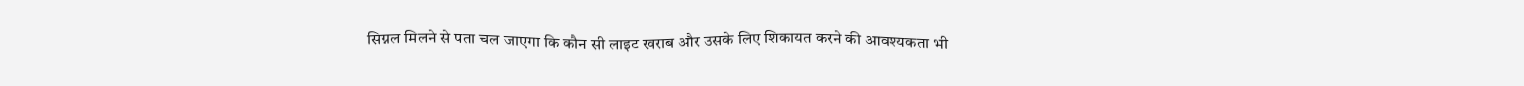सिग्नल मिलने से पता चल जाएगा कि कौन सी लाइट खराब और उसके लिए शिकायत करने की आवश्यकता भी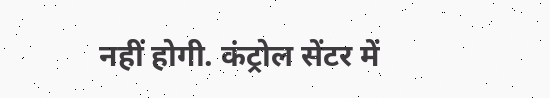नहीं होगी. कंट्रोल सेंटर में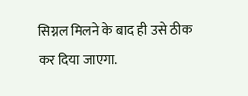सिग्नल मिलने के बाद ही उसे ठीक कर दिया जाएगा.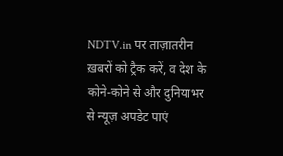NDTV.in पर ताज़ातरीन ख़बरों को ट्रैक करें, व देश के कोने-कोने से और दुनियाभर से न्यूज़ अपडेट पाएं